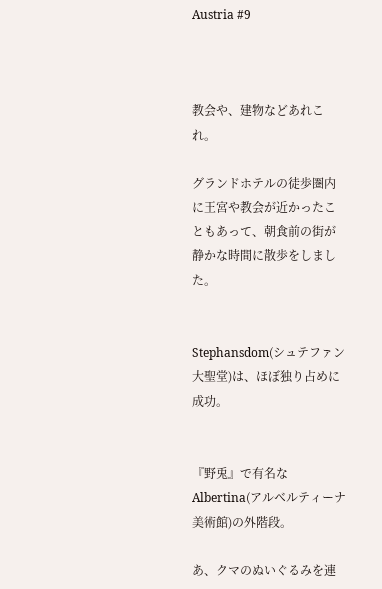Austria #9



教会や、建物などあれこれ。

グランドホテルの徒歩圏内に王宮や教会が近かったこともあって、朝食前の街が静かな時間に散歩をしました。


Stephansdom(シュテファン大聖堂)は、ほぼ独り占めに成功。


『野兎』で有名なAlbertina(アルベルティーナ美術館)の外階段。

あ、クマのぬいぐるみを連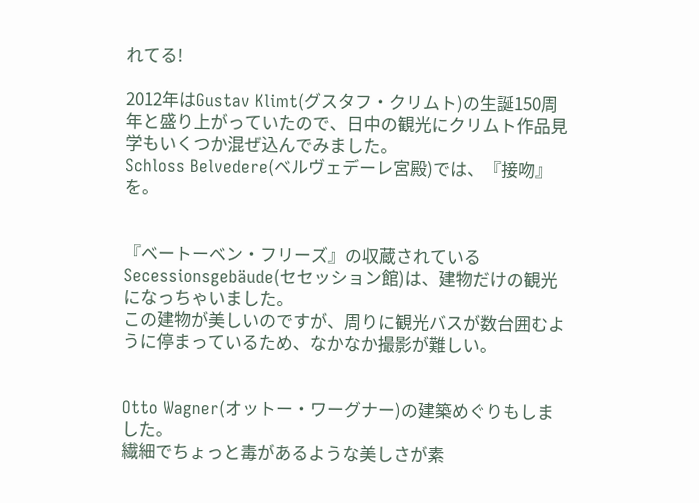れてる!

2012年はGustav Klimt(グスタフ・クリムト)の生誕150周年と盛り上がっていたので、日中の観光にクリムト作品見学もいくつか混ぜ込んでみました。
Schloss Belvedere(ベルヴェデーレ宮殿)では、『接吻』を。


『ベートーベン・フリーズ』の収蔵されているSecessionsgebäude(セセッション館)は、建物だけの観光になっちゃいました。
この建物が美しいのですが、周りに観光バスが数台囲むように停まっているため、なかなか撮影が難しい。


Otto Wagner(オットー・ワーグナー)の建築めぐりもしました。
繊細でちょっと毒があるような美しさが素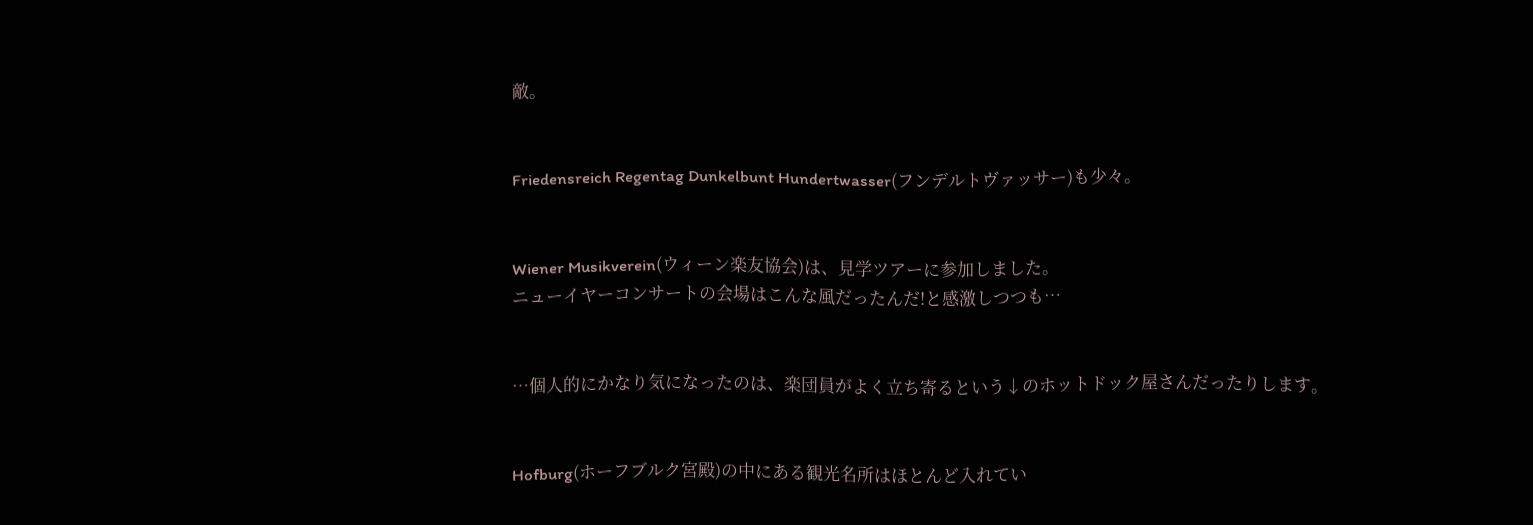敵。


Friedensreich Regentag Dunkelbunt Hundertwasser(フンデルトヴァッサー)も少々。


Wiener Musikverein(ウィーン楽友協会)は、見学ツアーに参加しました。
ニューイヤーコンサートの会場はこんな風だったんだ!と感激しつつも…


…個人的にかなり気になったのは、楽団員がよく立ち寄るという↓のホットドック屋さんだったりします。


Hofburg(ホーフブルク宮殿)の中にある観光名所はほとんど入れてい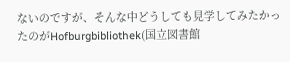ないのですが、そんな中どうしても見学してみたかったのがHofburgbibliothek(国立図書館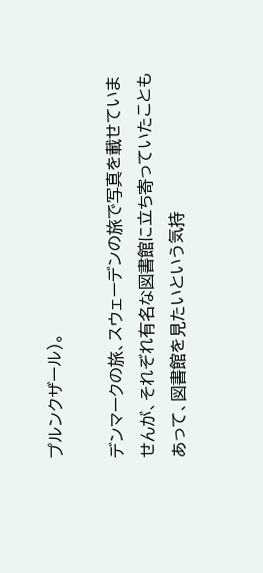プルンクザール)。

デンマークの旅、スウェーデンの旅で写真を載せていませんが、それぞれ有名な図書館に立ち寄っていたこともあって、図書館を見たいという気持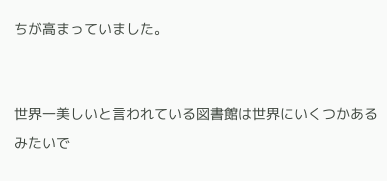ちが高まっていました。


世界一美しいと言われている図書館は世界にいくつかあるみたいで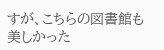すが、こちらの図書館も美しかった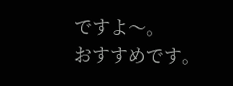ですよ〜。
おすすめです。